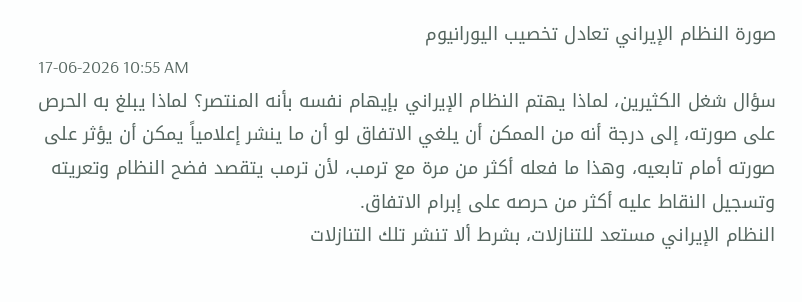صورة النظام الإيراني تعادل تخصيب اليورانيوم
17-06-2026 10:55 AM
سؤال شغل الكثيرين، لماذا يهتم النظام الإيراني بإيهام نفسه بأنه المنتصر؟ لماذا يبلغ به الحرص على صورته، إلى درجة أنه من الممكن أن يلغي الاتفاق لو أن ما ينشر إعلامياً يمكن أن يؤثر على صورته أمام تابعيه، وهذا ما فعله أكثر من مرة مع ترمب، لأن ترمب يتقصد فضح النظام وتعريته وتسجيل النقاط عليه أكثر من حرصه على إبرام الاتفاق.
النظام الإيراني مستعد للتنازلات، بشرط ألا تنشر تلك التنازلات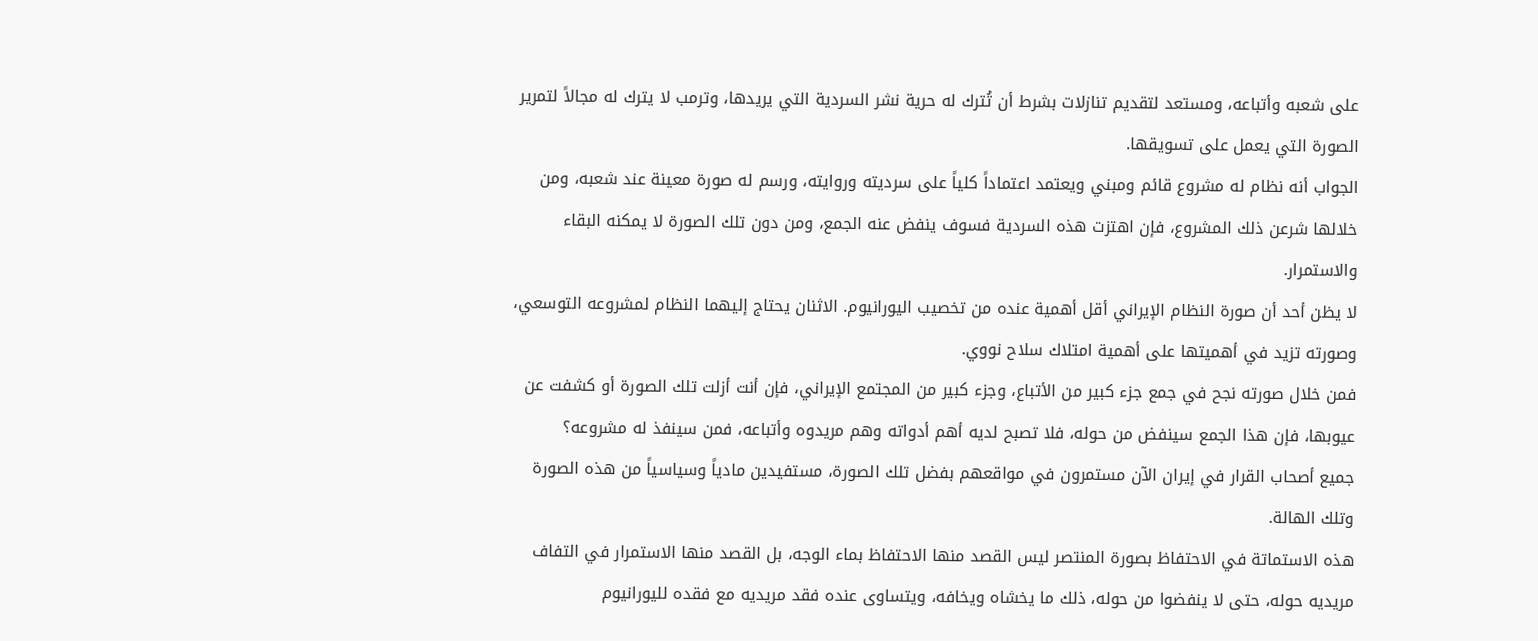على شعبه وأتباعه، ومستعد لتقديم تنازلات بشرط أن تُترك له حرية نشر السردية التي يريدها، وترمب لا يترك له مجالاً لتمرير الصورة التي يعمل على تسويقها.
الجواب أنه نظام له مشروع قائم ومبني ويعتمد اعتماداً كلياً على سرديته وروايته، ورسم له صورة معينة عند شعبه، ومن خلالها شرعن ذلك المشروع، فإن اهتزت هذه السردية فسوف ينفض عنه الجمع، ومن دون تلك الصورة لا يمكنه البقاء والاستمرار.
لا يظن أحد أن صورة النظام الإيراني أقل أهمية عنده من تخصيب اليورانيوم. الاثنان يحتاج إليهما النظام لمشروعه التوسعي، وصورته تزيد في أهميتها على أهمية امتلاك سلاح نووي.
فمن خلال صورته نجح في جمع جزء كبير من الأتباع، وجزء كبير من المجتمع الإيراني، فإن أنت أزلت تلك الصورة أو كشفت عن عيوبها، فإن هذا الجمع سينفض من حوله، فلا تصبح لديه أهم أدواته وهم مريدوه وأتباعه، فمن سينفذ له مشروعه؟
جميع أصحاب القرار في إيران الآن مستمرون في مواقعهم بفضل تلك الصورة، مستفيدين مادياً وسياسياً من هذه الصورة وتلك الهالة.
هذه الاستماتة في الاحتفاظ بصورة المنتصر ليس القصد منها الاحتفاظ بماء الوجه، بل القصد منها الاستمرار في التفاف مريديه حوله، حتى لا ينفضوا من حوله، ذلك ما يخشاه ويخافه، ويتساوى عنده فقد مريديه مع فقده لليورانيوم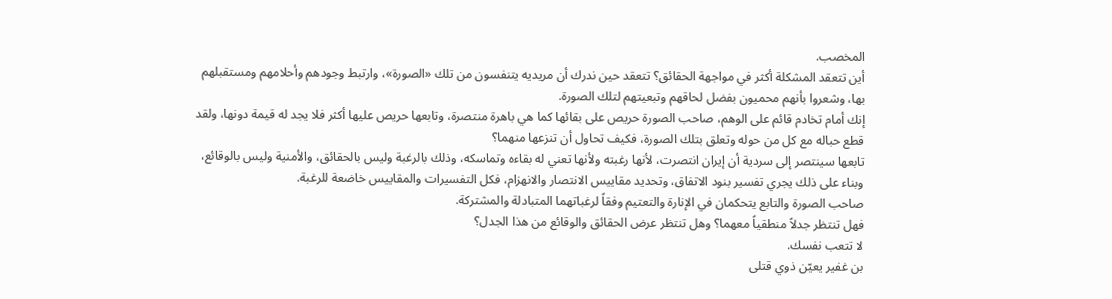المخصب.
أين تتعقد المشكلة أكثر في مواجهة الحقائق؟ تتعقد حين ندرك أن مريديه يتنفسون من تلك «الصورة»، وارتبط وجودهم وأحلامهم ومستقبلهم بها، وشعروا بأنهم محميون بفضل لحاقهم وتبعيتهم لتلك الصورة.
إنك أمام تخادم قائم على الوهم، صاحب الصورة حريص على بقائها كما هي باهرة منتصرة، وتابعها حريص عليها أكثر فلا يجد له قيمة دونها، ولقد قطع حباله مع كل من حوله وتعلق بتلك الصورة، فكيف تحاول أن تنزعها منهما؟
تابعها سينتصر إلى سردية أن إيران انتصرت، لأنها رغبته ولأنها تعني له بقاءه وتماسكه، وذلك بالرغبة وليس بالحقائق، والأمنية وليس بالوقائع، وبناء على ذلك يجري تفسير بنود الاتفاق، وتحديد مقاييس الانتصار والانهزام، فكل التفسيرات والمقاييس خاضعة للرغبة.
صاحب الصورة والتابع يتحكمان في الإنارة والتعتيم وفقاً لرغباتهما المتبادلة والمشتركة.
فهل تنتظر جدلاً منطقياً معهما؟ وهل تنتظر عرض الحقائق والوقائع من هذا الجدل؟
لا تتعب نفسك.
بن غفير يعيّن ذوي قتلى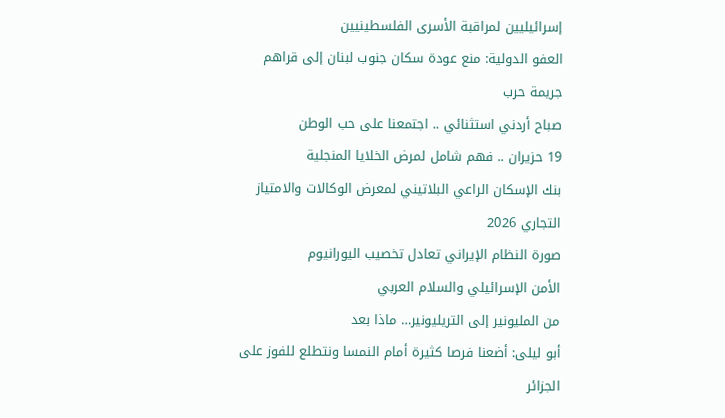إسرائيليين لمراقبة الأسرى الفلسطينيين
العفو الدولية: منع عودة سكان جنوب لبنان إلى قراهم جريمة حرب
صباح أردني استثنائي .. اجتمعنا على حب الوطن
19 حزيران .. فهم شامل لمرض الخلايا المنجلية
بنك الإسكان الراعي البلاتيني لمعرض الوكالات والامتياز التجاري 2026
صورة النظام الإيراني تعادل تخصيب اليورانيوم
الأمن الإسرائيلي والسلام العربي
من المليونير إلى التريليونير… ماذا بعد
أبو ليلى: أضعنا فرصا كثيرة أمام النمسا ونتطلع للفوز على الجزائر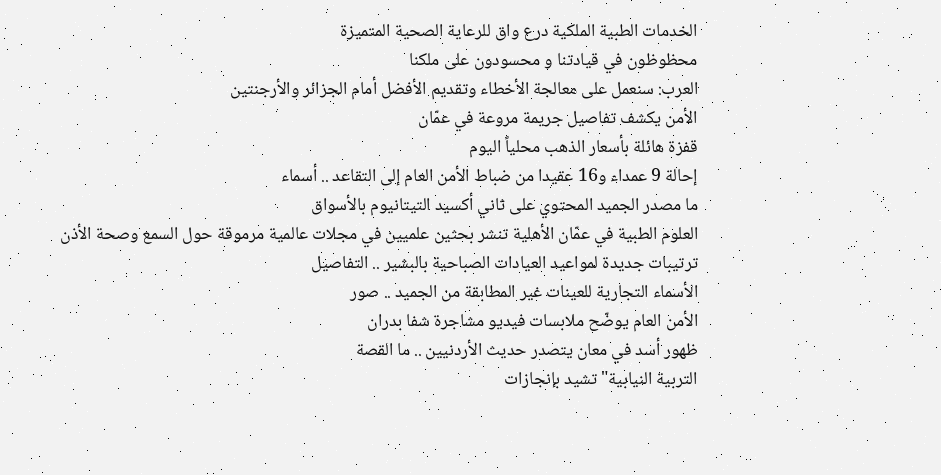الخدمات الطبية الملكية درع واق للرعاية الصحية المتميزة
محظوظون في قيادتنا و محسودون على ملكنا
العرب: سنعمل على معالجة الأخطاء وتقديم الأفضل أمام الجزائر والأرجنتين
الأمن يكشف تفاصيل جريمة مروعة في عمّان
قفزة هائلة بأسعار الذهب محلياً اليوم
إحالة 9 عمداء و16 عقيدا من ضباط الأمن العام إلى التقاعد .. أسماء
ما مصدر الجميد المحتوي على ثاني أكسيد التيتانيوم بالأسواق
العلوم الطبية في عمّان الأهلية تنشر بحثين علميين في مجلات عالمية مرموقة حول السمع وصحة الأذن
ترتيبات جديدة لمواعيد العيادات الصباحية بالبشير .. التفاصيل
الأسماء التجارية للعينات غير المطابقة من الجميد .. صور
الأمن العام يوضّح ملابسات فيديو مشاجرة شفا بدران
ظهور أسد في معان يتصدر حديث الأردنيين .. ما القصة
التربية النيابية" تشيد بإنجازات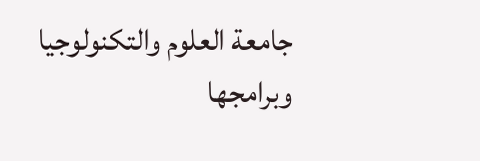جامعة العلوم والتكنولوجيا وبرامجها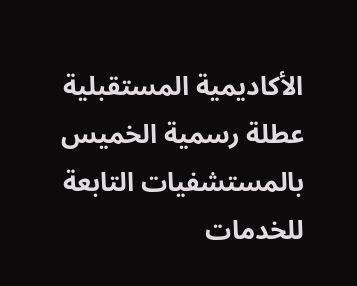الأكاديمية المستقبلية
عطلة رسمية الخميس بالمستشفيات التابعة للخدمات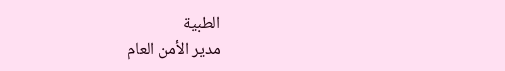الطبية
مدير الأمن العام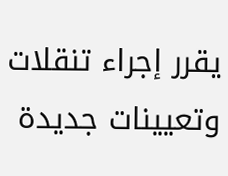يقرر إجراء تنقلات وتعيينات جديدة